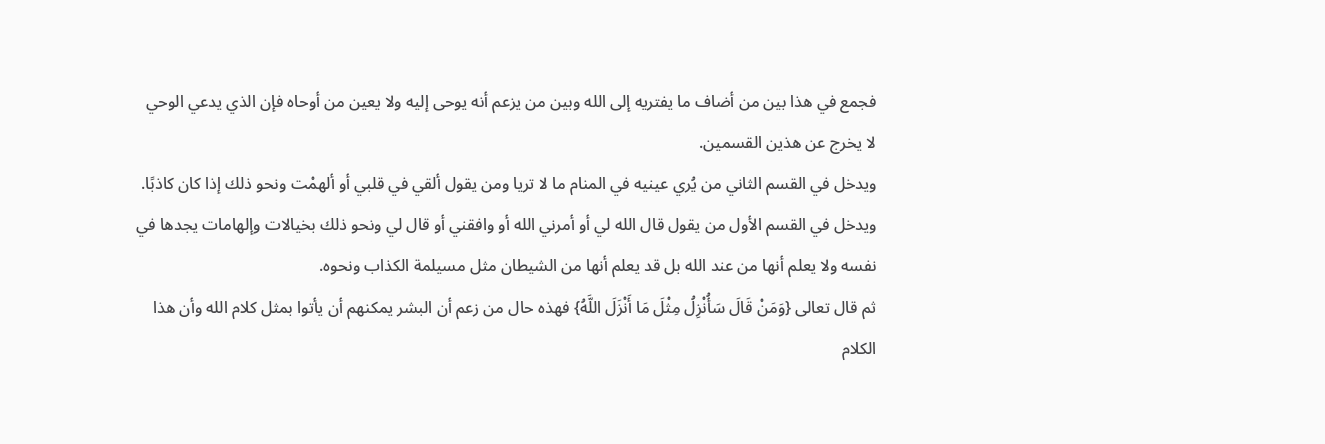فجمع في هذا بين من أضاف ما يفتريه إلى الله وبين من يزعم أنه يوحى إليه ولا يعين من أوحاه فإن الذي يدعي الوحي لا يخرج عن هذين القسمين.
ويدخل في القسم الثاني من يُري عينيه في المنام ما لا تريا ومن يقول ألقي في قلبي أو ألهمْت ونحو ذلك إذا كان كاذبًا.
ويدخل في القسم الأول من يقول قال الله لي أو أمرني الله أو وافقني أو قال لي ونحو ذلك بخيالات وإلهامات يجدها في نفسه ولا يعلم أنها من عند الله بل قد يعلم أنها من الشيطان مثل مسيلمة الكذاب ونحوه.
ثم قال تعالى {وَمَنْ قَالَ سَأُنْزِلُ مِثْلَ مَا أَنْزَلَ اللَّهُ} فهذه حال من زعم أن البشر يمكنهم أن يأتوا بمثل كلام الله وأن هذا الكلام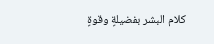كلام البشر بفضيلةٍ وقوةٍ